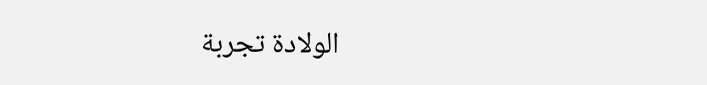الولادة تجربة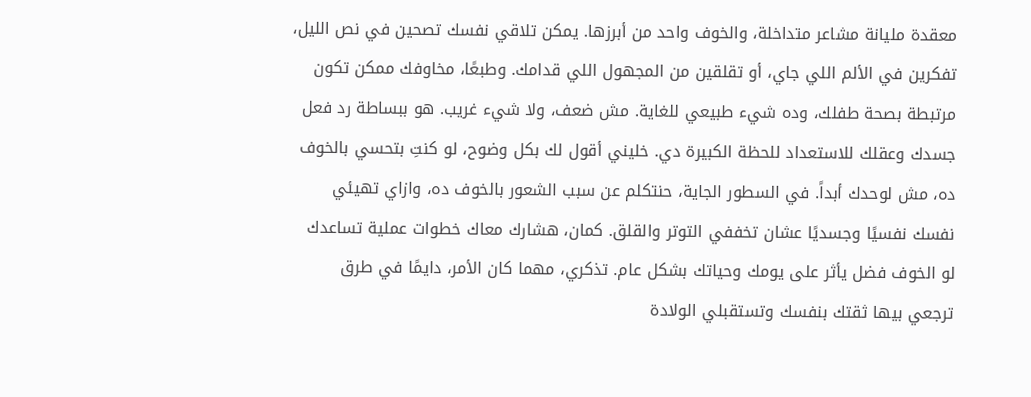معقدة مليانة مشاعر متداخلة، والخوف واحد من أبرزها. يمكن تلاقي نفسك تصحين في نص الليل، تفكرين في الألم اللي جاي، أو تقلقين من المجهول اللي قدامك. وطبعًا، مخاوفك ممكن تكون مرتبطة بصحة طفلك، وده شيء طبيعي للغاية. مش ضعف، ولا شيء غريب. هو ببساطة رد فعل جسدك وعقلك للاستعداد للحظة الكبيرة دي. خليني أقول لك بكل وضوح، لو كنتِ بتحسي بالخوف ده، مش لوحدك أبداً. في السطور الجاية، حنتكلم عن سبب الشعور بالخوف ده، وازاي تهيئي نفسك نفسيًا وجسديًا عشان تخففي التوتر والقلق. كمان، هشارك معاك خطوات عملية تساعدك لو الخوف فضل يأثر على يومك وحياتك بشكل عام. تذكري، مهما كان الأمر، دايمًا في طرق ترجعي بيها ثقتك بنفسك وتستقبلي الولادة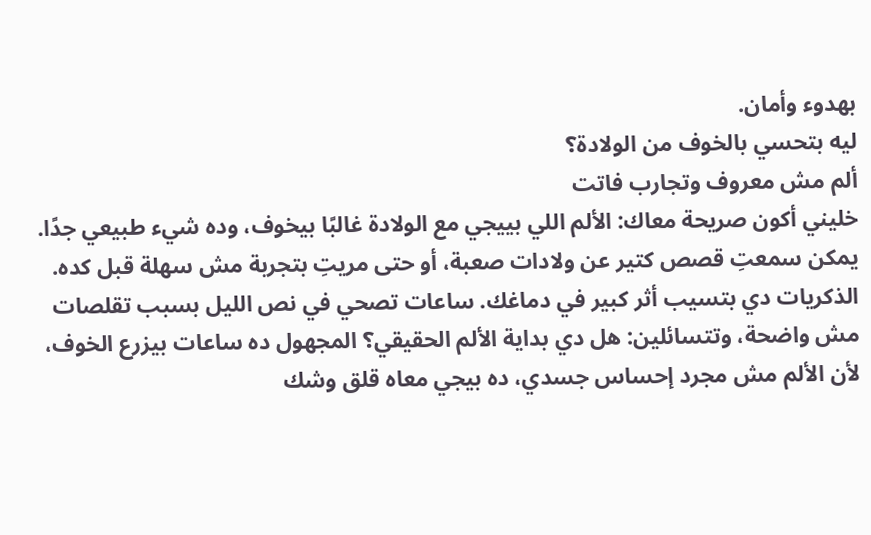بهدوء وأمان.
ليه بتحسي بالخوف من الولادة؟
ألم مش معروف وتجارب فاتت
خليني أكون صريحة معاك: الألم اللي بييجي مع الولادة غالبًا بيخوف، وده شيء طبيعي جدًا. يمكن سمعتِ قصص كتير عن ولادات صعبة، أو حتى مريتِ بتجربة مش سهلة قبل كده. الذكريات دي بتسيب أثر كبير في دماغك. ساعات تصحي في نص الليل بسبب تقلصات مش واضحة، وتتسائلين: هل دي بداية الألم الحقيقي؟ المجهول ده ساعات بيزرع الخوف، لأن الألم مش مجرد إحساس جسدي، ده بيجي معاه قلق وشك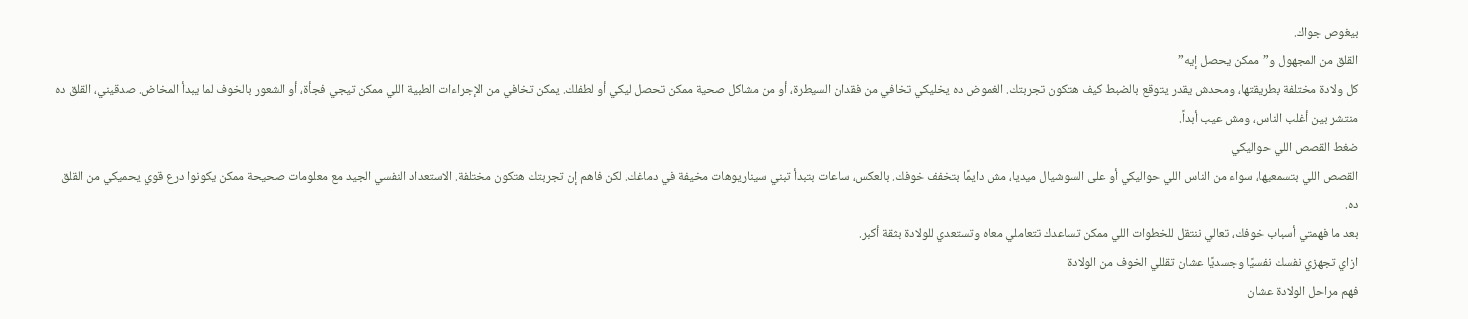بيغوص جواك.
القلق من المجهول و”ممكن يحصل إيه”
كل ولادة مختلفة بطريقتها، ومحدش يقدر يتوقع بالضبط كيف هتكون تجربتك. الغموض ده يخليكي تخافي من فقدان السيطرة، أو من مشاكل صحية ممكن تحصل ليكي أو لطفلك. يمكن تخافي من الإجراءات الطبية اللي ممكن تيجي فجأة، أو الشعور بالخوف لما يبدأ المخاض. صدقيني، القلق ده منتشر بين أغلب الناس، ومش عيب أبداً.
ضغط القصص اللي حواليكي
القصص اللي بتسمعيها، سواء من الناس اللي حواليكي أو على السوشيال ميديا، مش دايمًا بتخفف خوفك. بالعكس، ساعات بتبدأ تبني سيناريوهات مخيفة في دماغك. لكن فاهم إن تجربتك هتكون مختلفة. الاستعداد النفسي الجيد مع معلومات صحيحة ممكن يكونوا درع قوي يحميكي من القلق ده.
بعد ما فهمتي أسباب خوفك، تعالي ننتقل للخطوات اللي ممكن تساعدك تتعاملي معاه وتستعدي للولادة بثقة أكبر.
ازاي تجهزي نفسك نفسيًا وجسديًا عشان تقللي الخوف من الولادة
فهم مراحل الولادة عشان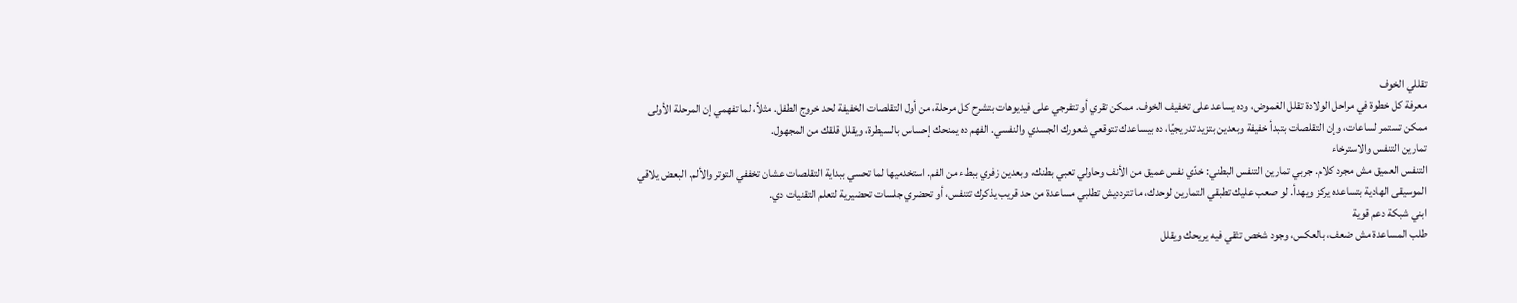تقللي الخوف
معرفة كل خطوة في مراحل الولادة تقلل الغموض، وده يساعد على تخفيف الخوف. ممكن تقري أو تتفرجي على فيديوهات بتشرح كل مرحلة، من أول التقلصات الخفيفة لحد خروج الطفل. مثلاً، لما تفهمي إن المرحلة الأولى ممكن تستمر لساعات، وإن التقلصات بتبدأ خفيفة وبعدين بتزيد تدريجيًا، ده بيساعدك تتوقعي شعورك الجسدي والنفسي. الفهم ده يمنحك إحساس بالسيطرة، ويقلل قلقك من المجهول.
تمارين التنفس والاسترخاء
التنفس العميق مش مجرد كلام. جربي تمارين التنفس البطني: خدّي نفس عميق من الأنف وحاولي تعبي بطنك، وبعدين زفري ببطء من الفم. استخدميها لما تحسي ببداية التقلصات عشان تخففي التوتر والألم. البعض يلاقي الموسيقى الهادية بتساعده يركز ويهدأ. لو صعب عليك تطبقي التمارين لوحدك، ما تتردديش تطلبي مساعدة من حد قريب يذكرك تتنفس، أو تحضري جلسات تحضيرية لتعلم التقنيات دي.
ابني شبكة دعم قوية
طلب المساعدة مش ضعف، بالعكس، وجود شخص تثقي فيه يريحك ويقلل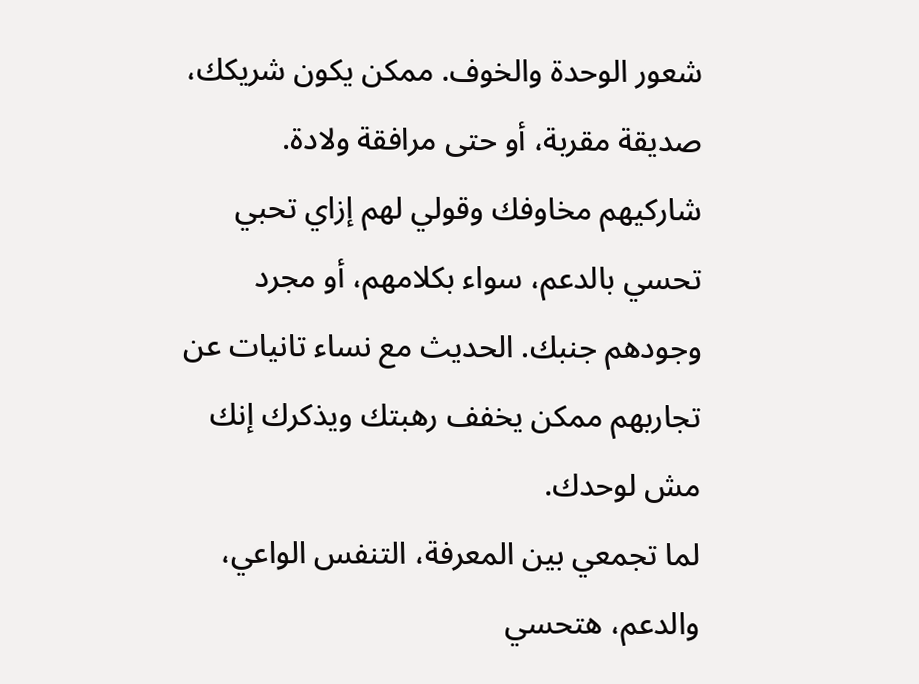شعور الوحدة والخوف. ممكن يكون شريكك، صديقة مقربة، أو حتى مرافقة ولادة. شاركيهم مخاوفك وقولي لهم إزاي تحبي تحسي بالدعم، سواء بكلامهم، أو مجرد وجودهم جنبك. الحديث مع نساء تانيات عن تجاربهم ممكن يخفف رهبتك ويذكرك إنك مش لوحدك.
لما تجمعي بين المعرفة، التنفس الواعي، والدعم، هتحسي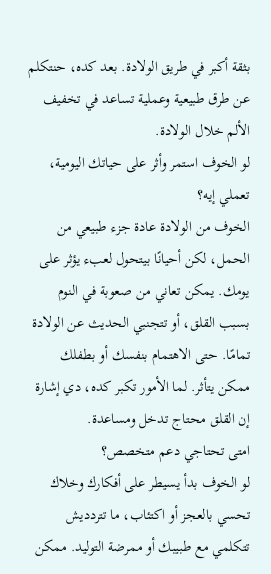بثقة أكبر في طريق الولادة. بعد كده، حنتكلم عن طرق طبيعية وعملية تساعد في تخفيف الألم خلال الولادة.
لو الخوف استمر وأثر على حياتك اليومية، تعملي إيه؟
الخوف من الولادة عادة جزء طبيعي من الحمل، لكن أحيانًا بيتحول لعبء يؤثر على يومك. يمكن تعاني من صعوبة في النوم بسبب القلق، أو تتجنبي الحديث عن الولادة تمامًا. حتى الاهتمام بنفسك أو بطفلك ممكن يتأثر. لما الأمور تكبر كده، دي إشارة إن القلق محتاج تدخل ومساعدة.
امتى تحتاجي دعم متخصص؟
لو الخوف بدأ يسيطر على أفكارك وخلاك تحسي بالعجز أو اكتئاب، ما تتردديش تتكلمي مع طبيبك أو ممرضة التوليد. ممكن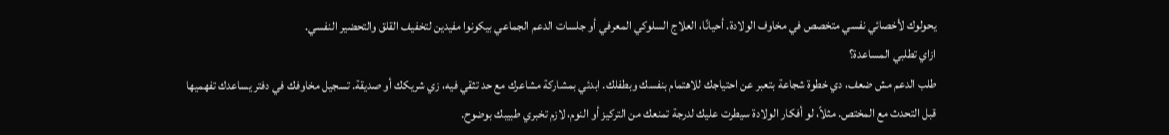يحولوك لأخصائي نفسي متخصص في مخاوف الولادة. أحيانًا، العلاج السلوكي المعرفي أو جلسات الدعم الجماعي بيكونوا مفيدين لتخفيف القلق والتحضير النفسي.
ازاي تطلبي المساعدة؟
طلب الدعم مش ضعف، دي خطوة شجاعة بتعبر عن احتياجك للاهتمام بنفسك وبطفلك. ابدئي بمشاركة مشاعرك مع حد تثقي فيه، زي شريكك أو صديقة. تسجيل مخاوفك في دفتر يساعدك تفهميها قبل التحدث مع المختص. مثلاً، لو أفكار الولادة سيطرت عليك لدرجة تمنعك من التركيز أو النوم، لازم تخبري طبيبك بوضوح.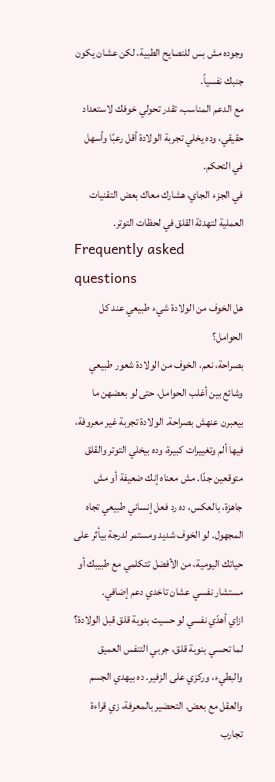وجوده مش بس للنصايح الطبية، لكن عشان يكون جنبك نفسياً.
مع الدعم المناسب، تقدر تحولي خوفك لاستعداد حقيقي، وده يخلي تجربة الولادة أقل رعبًا وأسهل في التحكم.
في الجزء الجاي، هشارك معاك بعض التقنيات العملية لتهدئة القلق في لحظات التوتر.
Frequently asked questions
هل الخوف من الولادة شيء طبيعي عند كل الحوامل؟
بصراحة، نعم، الخوف من الولادة شعور طبيعي وشائع بين أغلب الحوامل، حتى لو بعضهن ما بيعبرن عنهش بصراحة. الولادة تجربة غير معروفة، فيها ألم وتغييرات كبيرة، وده بيخلي التوتر والقلق متوقعين جدًا. مش معناه إنك ضعيفة أو مش جاهزة، بالعكس، ده رد فعل إنساني طبيعي تجاه المجهول. لو الخوف شديد ومستمر لدرجة بيأثر على حياتك اليومية، من الأفضل تتكلمي مع طبيبك أو مستشار نفسي عشان تاخدي دعم إضافي.
ازاي أهدّي نفسي لو حسيت بنوبة قلق قبل الولادة؟
لما تحسي بنوبة قلق، جربي التنفس العميق والبطيء، وركزي على الزفير. ده بيهدي الجسم والعقل مع بعض. التحضير بالمعرفة، زي قراءة تجارب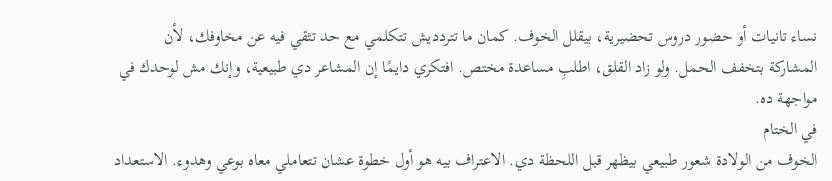نساء تانيات أو حضور دروس تحضيرية، بيقلل الخوف. كمان ما تتردديش تتكلمي مع حد تثقي فيه عن مخاوفك، لأن المشاركة بتخفف الحمل. ولو زاد القلق، اطلبِ مساعدة مختص. افتكري دايمًا إن المشاعر دي طبيعية، وإنك مش لوحدك في مواجهة ده.
في الختام
الخوف من الولادة شعور طبيعي بيظهر قبل اللحظة دي. الاعتراف بيه هو أول خطوة عشان تتعاملي معاه بوعي وهدوء. الاستعداد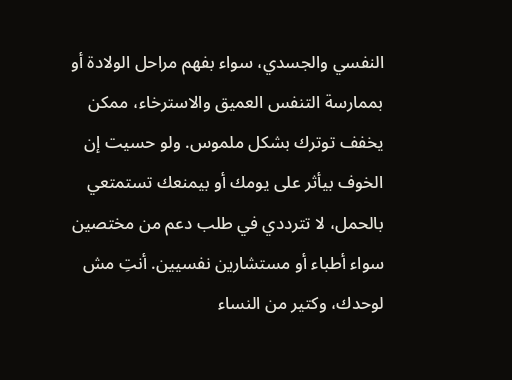النفسي والجسدي، سواء بفهم مراحل الولادة أو بممارسة التنفس العميق والاسترخاء، ممكن يخفف توترك بشكل ملموس. ولو حسيت إن الخوف بيأثر على يومك أو بيمنعك تستمتعي بالحمل، لا تترددي في طلب دعم من مختصين سواء أطباء أو مستشارين نفسيين. أنتِ مش لوحدك، وكتير من النساء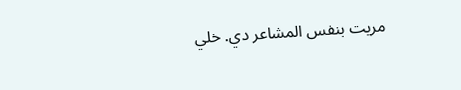مريت بنفس المشاعر دي. خلي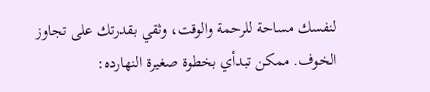لنفسك مساحة للرحمة والوقت، وثقي بقدرتك على تجاوز الخوف. ممكن تبدأي بخطوة صغيرة النهارده: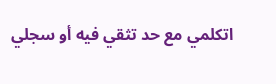اتكلمي مع حد تثقي فيه أو سجلي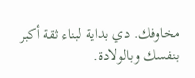مخاوفك. دي بداية لبناء ثقة أكبر بنفسك وبالولادة.